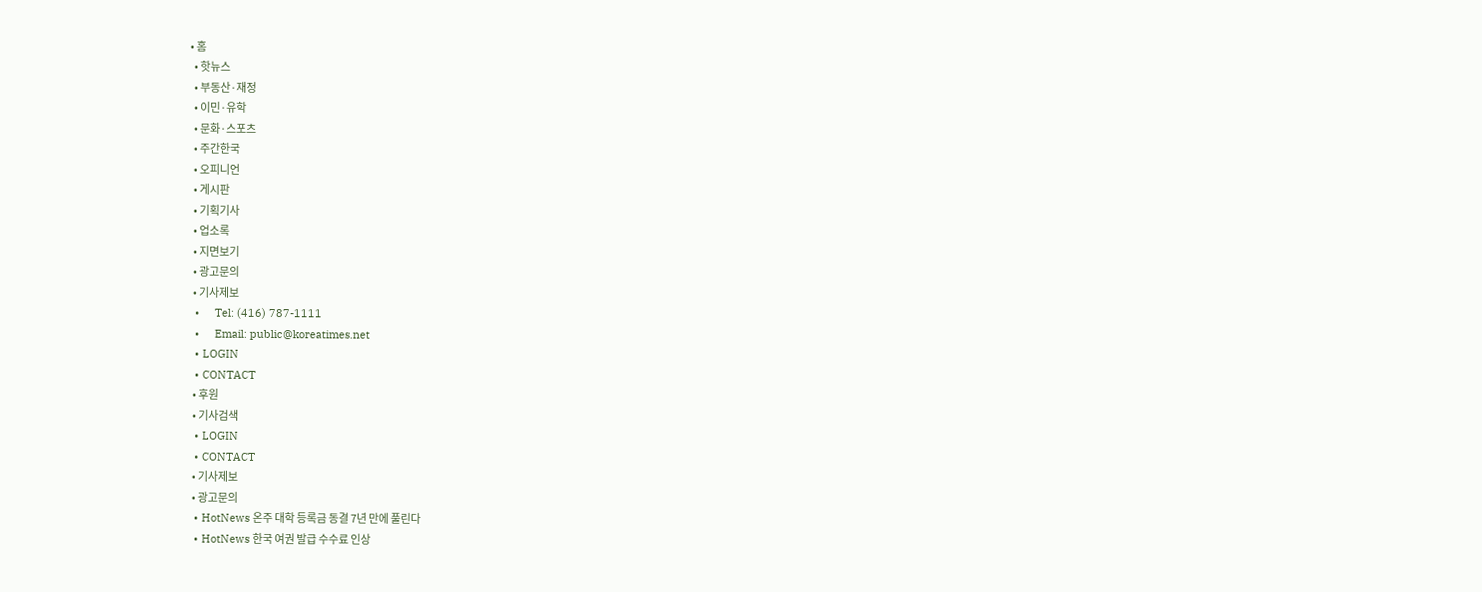• 홈
  • 핫뉴스
  • 부동산·재정
  • 이민·유학
  • 문화·스포츠
  • 주간한국
  • 오피니언
  • 게시판
  • 기획기사
  • 업소록
  • 지면보기
  • 광고문의
  • 기사제보
  •     Tel: (416) 787-1111
  •     Email: public@koreatimes.net
  • LOGIN
  • CONTACT
  • 후원
  • 기사검색
  • LOGIN
  • CONTACT
  • 기사제보
  • 광고문의
  • HotNews 온주 대학 등록금 동결 7년 만에 풀린다
  • HotNews 한국 여권 발급 수수료 인상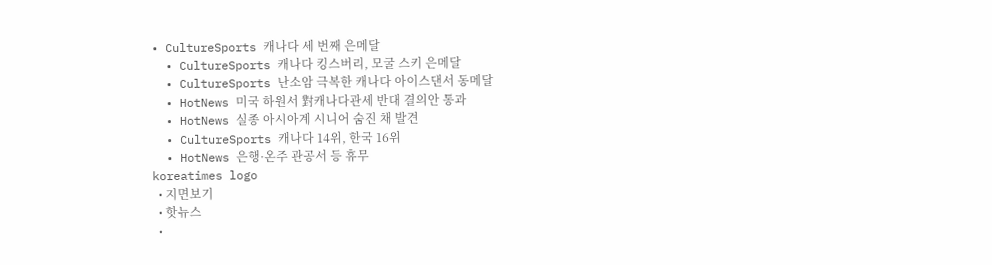• CultureSports 캐나다 세 번째 은메달
  • CultureSports 캐나다 킹스버리, 모굴 스키 은메달
  • CultureSports 난소암 극복한 캐나다 아이스댄서 동메달
  • HotNews 미국 하원서 對캐나다관세 반대 결의안 통과
  • HotNews 실종 아시아계 시니어 숨진 채 발견
  • CultureSports 캐나다 14위, 한국 16위
  • HotNews 은행·온주 관공서 등 휴무
koreatimes logo
  • 지면보기
  • 핫뉴스
  •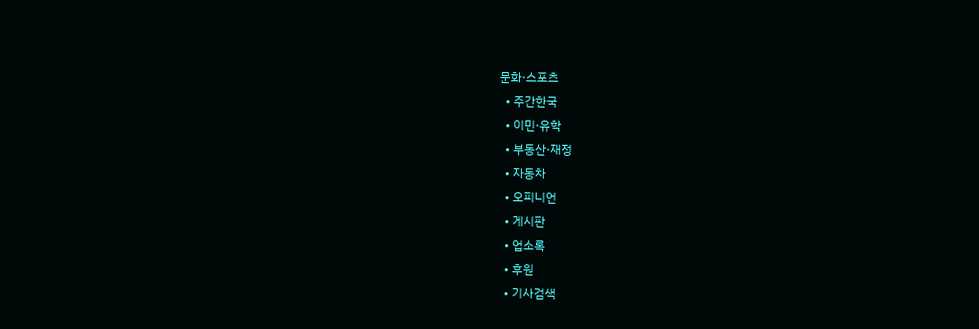문화·스포츠
  • 주간한국
  • 이민·유학
  • 부동산·재정
  • 자동차
  • 오피니언
  • 게시판
  • 업소록
  • 후원
  • 기사검색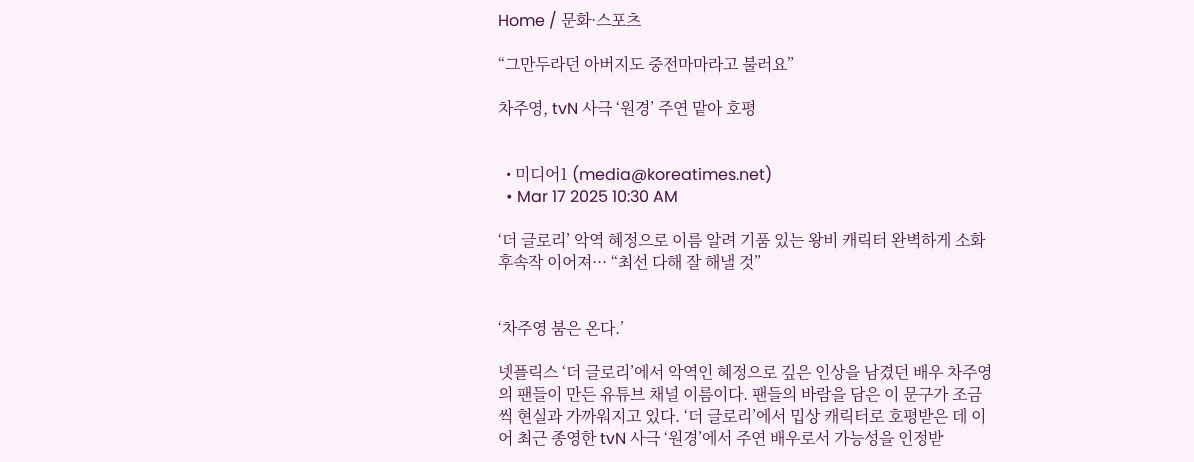Home / 문화·스포츠

“그만두라던 아버지도 중전마마라고 불러요”

차주영, tvN 사극 ‘원경’ 주연 맡아 호평


  • 미디어1 (media@koreatimes.net)
  • Mar 17 2025 10:30 AM

‘더 글로리’ 악역 혜정으로 이름 알려 기품 있는 왕비 캐릭터 완벽하게 소화 후속작 이어져··· “최선 다해 잘 해낼 것”


‘차주영 붐은 온다.’

넷플릭스 ‘더 글로리’에서 악역인 혜정으로 깊은 인상을 남겼던 배우 차주영의 팬들이 만든 유튜브 채널 이름이다. 팬들의 바람을 담은 이 문구가 조금씩 현실과 가까워지고 있다. ‘더 글로리’에서 밉상 캐릭터로 호평받은 데 이어 최근 종영한 tvN 사극 ‘원경’에서 주연 배우로서 가능성을 인정받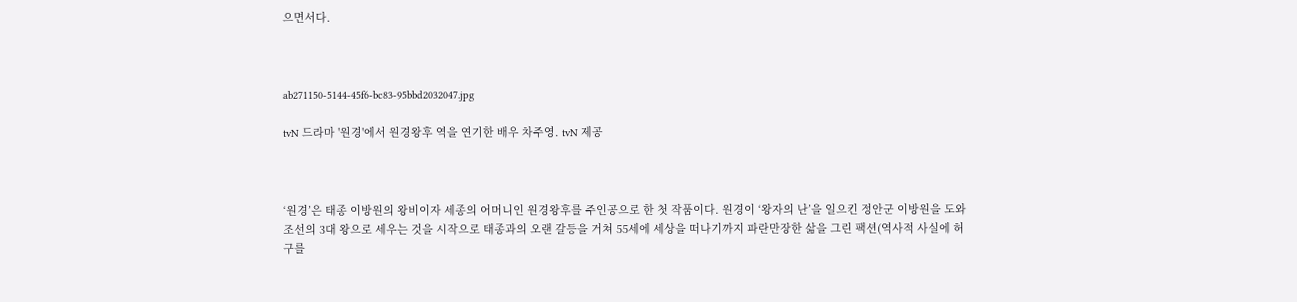으면서다.



ab271150-5144-45f6-bc83-95bbd2032047.jpg

tvN 드라마 '원경'에서 원경왕후 역을 연기한 배우 차주영. tvN 제공



‘원경’은 태종 이방원의 왕비이자 세종의 어머니인 원경왕후를 주인공으로 한 첫 작품이다. 원경이 ‘왕자의 난’을 일으킨 정안군 이방원을 도와 조선의 3대 왕으로 세우는 것을 시작으로 태종과의 오랜 갈등을 거쳐 55세에 세상을 떠나기까지 파란만장한 삶을 그린 팩션(역사적 사실에 허구를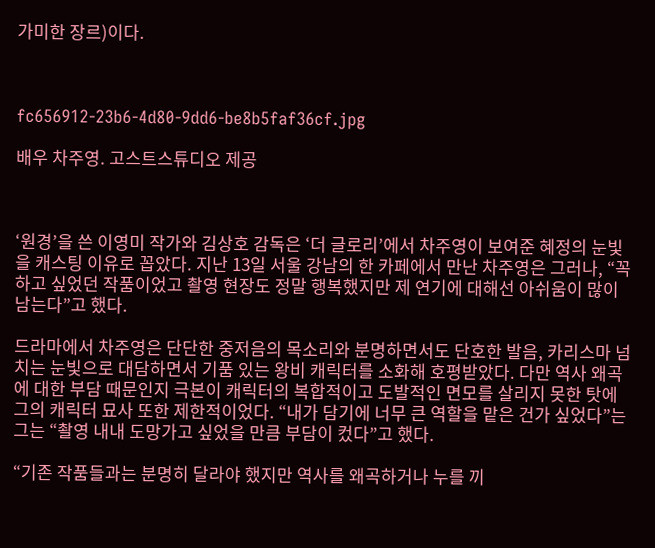가미한 장르)이다.



fc656912-23b6-4d80-9dd6-be8b5faf36cf.jpg

배우 차주영. 고스트스튜디오 제공



‘원경’을 쓴 이영미 작가와 김상호 감독은 ‘더 글로리’에서 차주영이 보여준 혜정의 눈빛을 캐스팅 이유로 꼽았다. 지난 13일 서울 강남의 한 카페에서 만난 차주영은 그러나, “꼭 하고 싶었던 작품이었고 촬영 현장도 정말 행복했지만 제 연기에 대해선 아쉬움이 많이 남는다”고 했다.

드라마에서 차주영은 단단한 중저음의 목소리와 분명하면서도 단호한 발음, 카리스마 넘치는 눈빛으로 대담하면서 기품 있는 왕비 캐릭터를 소화해 호평받았다. 다만 역사 왜곡에 대한 부담 때문인지 극본이 캐릭터의 복합적이고 도발적인 면모를 살리지 못한 탓에 그의 캐릭터 묘사 또한 제한적이었다. “내가 담기에 너무 큰 역할을 맡은 건가 싶었다”는 그는 “촬영 내내 도망가고 싶었을 만큼 부담이 컸다”고 했다.

“기존 작품들과는 분명히 달라야 했지만 역사를 왜곡하거나 누를 끼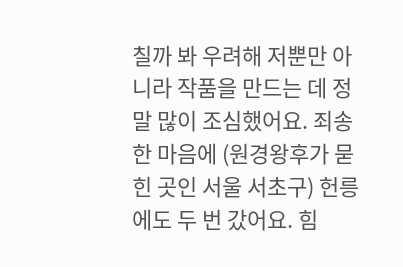칠까 봐 우려해 저뿐만 아니라 작품을 만드는 데 정말 많이 조심했어요. 죄송한 마음에 (원경왕후가 묻힌 곳인 서울 서초구) 헌릉에도 두 번 갔어요. 힘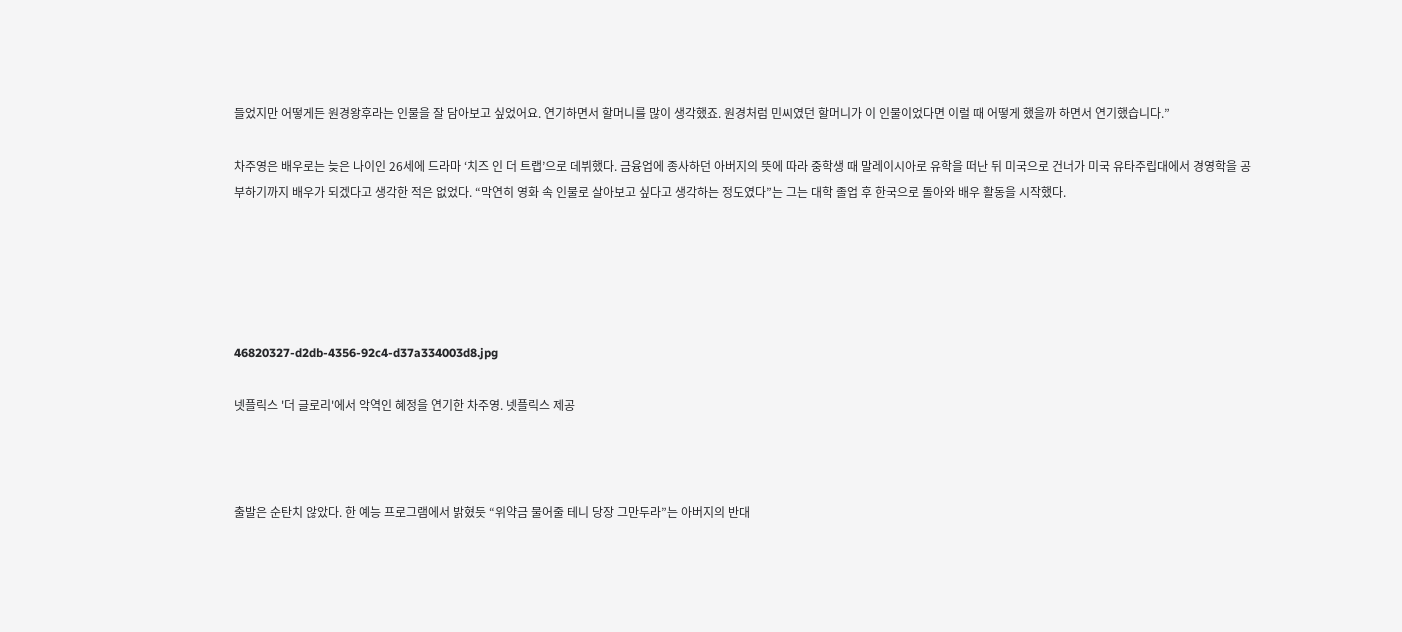들었지만 어떻게든 원경왕후라는 인물을 잘 담아보고 싶었어요. 연기하면서 할머니를 많이 생각했죠. 원경처럼 민씨였던 할머니가 이 인물이었다면 이럴 때 어떻게 했을까 하면서 연기했습니다.”

차주영은 배우로는 늦은 나이인 26세에 드라마 ‘치즈 인 더 트랩’으로 데뷔했다. 금융업에 종사하던 아버지의 뜻에 따라 중학생 때 말레이시아로 유학을 떠난 뒤 미국으로 건너가 미국 유타주립대에서 경영학을 공부하기까지 배우가 되겠다고 생각한 적은 없었다. “막연히 영화 속 인물로 살아보고 싶다고 생각하는 정도였다”는 그는 대학 졸업 후 한국으로 돌아와 배우 활동을 시작했다.





46820327-d2db-4356-92c4-d37a334003d8.jpg

넷플릭스 '더 글로리'에서 악역인 혜정을 연기한 차주영. 넷플릭스 제공



출발은 순탄치 않았다. 한 예능 프로그램에서 밝혔듯 “위약금 물어줄 테니 당장 그만두라”는 아버지의 반대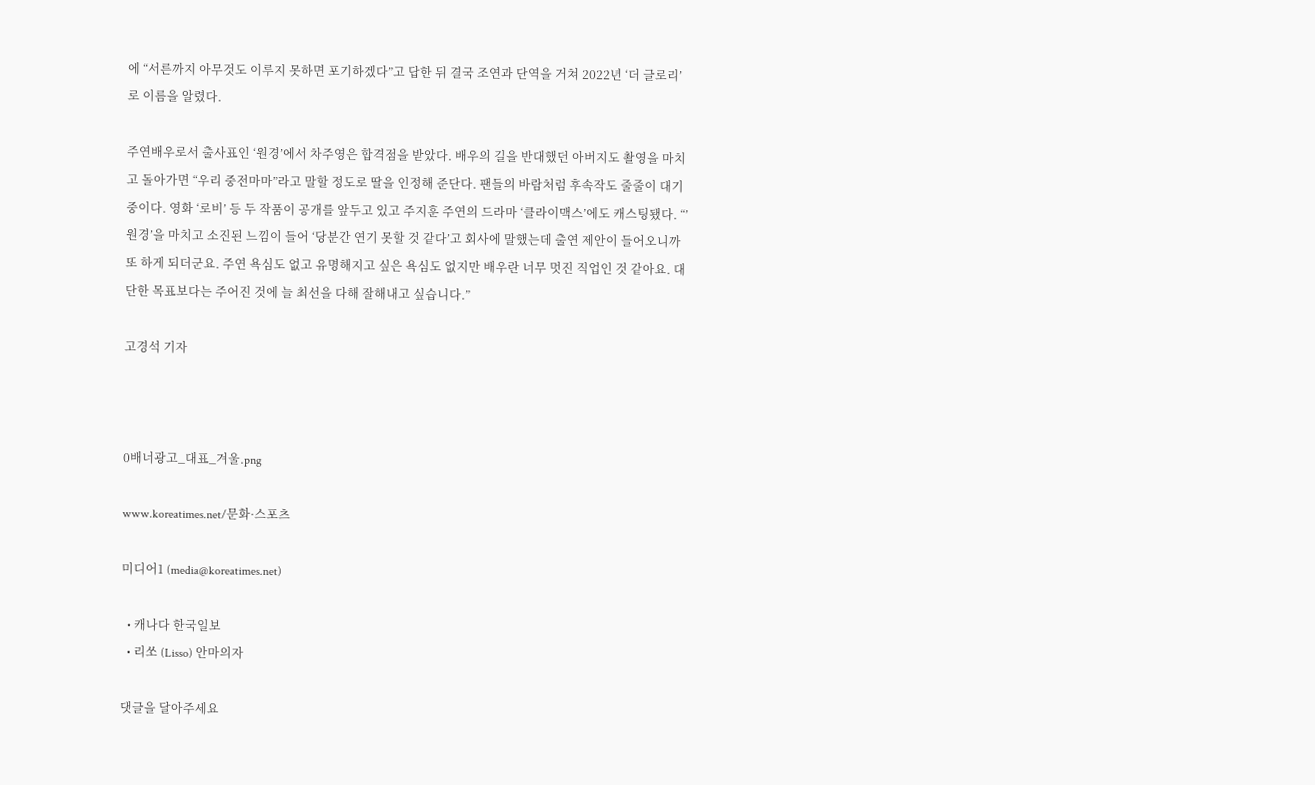에 “서른까지 아무것도 이루지 못하면 포기하겠다”고 답한 뒤 결국 조연과 단역을 거쳐 2022년 ‘더 글로리’로 이름을 알렸다.

주연배우로서 출사표인 ‘원경’에서 차주영은 합격점을 받았다. 배우의 길을 반대했던 아버지도 촬영을 마치고 돌아가면 “우리 중전마마”라고 말할 정도로 딸을 인정해 준단다. 팬들의 바람처럼 후속작도 줄줄이 대기 중이다. 영화 ‘로비’ 등 두 작품이 공개를 앞두고 있고 주지훈 주연의 드라마 ‘클라이맥스’에도 캐스팅됐다. “’원경’을 마치고 소진된 느낌이 들어 ‘당분간 연기 못할 것 같다’고 회사에 말했는데 출연 제안이 들어오니까 또 하게 되더군요. 주연 욕심도 없고 유명해지고 싶은 욕심도 없지만 배우란 너무 멋진 직업인 것 같아요. 대단한 목표보다는 주어진 것에 늘 최선을 다해 잘해내고 싶습니다.”

고경석 기자



0배너광고_대표_겨울.png

www.koreatimes.net/문화·스포츠

미디어1 (media@koreatimes.net)

  • 캐나다 한국일보
  • 리쏘 (Lisso) 안마의자

댓글을 달아주세요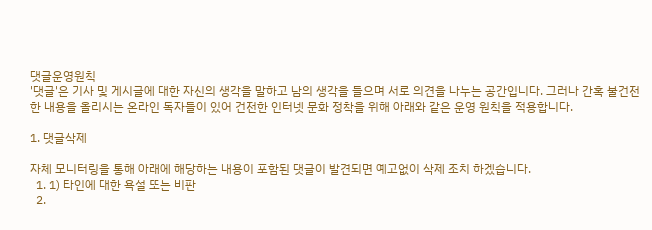댓글운영원칙
'댓글'은 기사 및 게시글에 대한 자신의 생각을 말하고 남의 생각을 들으며 서로 의견을 나누는 공간입니다. 그러나 간혹 불건전한 내용을 올리시는 온라인 독자들이 있어 건전한 인터넷 문화 정착을 위해 아래와 같은 운영 원칙을 적용합니다.

1. 댓글삭제

자체 모니터링을 통해 아래에 해당하는 내용이 포함된 댓글이 발견되면 예고없이 삭제 조치 하겠습니다.
  1. 1) 타인에 대한 욕설 또는 비판
  2.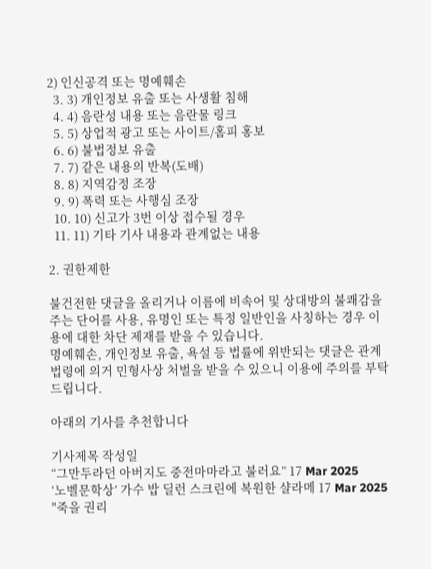2) 인신공격 또는 명예훼손
  3. 3) 개인정보 유출 또는 사생활 침해
  4. 4) 음란성 내용 또는 음란물 링크
  5. 5) 상업적 광고 또는 사이트/홈피 홍보
  6. 6) 불법정보 유출
  7. 7) 같은 내용의 반복(도배)
  8. 8) 지역감정 조장
  9. 9) 폭력 또는 사행심 조장
  10. 10) 신고가 3번 이상 접수될 경우
  11. 11) 기타 기사 내용과 관계없는 내용

2. 권한제한

불건전한 댓글을 올리거나 이름에 비속어 및 상대방의 불쾌감을 주는 단어를 사용, 유명인 또는 특정 일반인을 사칭하는 경우 이용에 대한 차단 제재를 받을 수 있습니다.
명예훼손, 개인정보 유출, 욕설 등 법률에 위반되는 댓글은 관계 법령에 의거 민형사상 처벌을 받을 수 있으니 이용에 주의를 부탁 드립니다.

아래의 기사를 추천합니다

기사제목 작성일
“그만두라던 아버지도 중전마마라고 불러요” 17 Mar 2025
‘노벨문학상’ 가수 밥 딜런 스크린에 복원한 샬라메 17 Mar 2025
"죽을 권리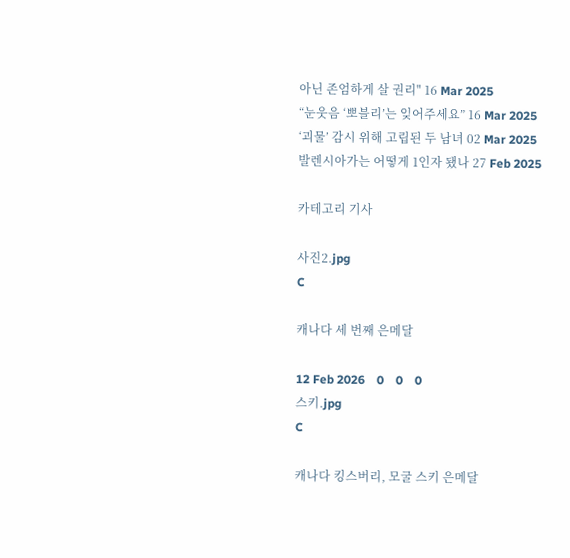아닌 존엄하게 살 권리" 16 Mar 2025
“눈웃음 ‘뽀블리’는 잊어주세요” 16 Mar 2025
‘괴물’ 감시 위해 고립된 두 남녀 02 Mar 2025
발렌시아가는 어떻게 1인자 됐나 27 Feb 2025

카테고리 기사

사진2.jpg
C

캐나다 세 번째 은메달

12 Feb 2026    0    0    0
스키.jpg
C

캐나다 킹스버리, 모굴 스키 은메달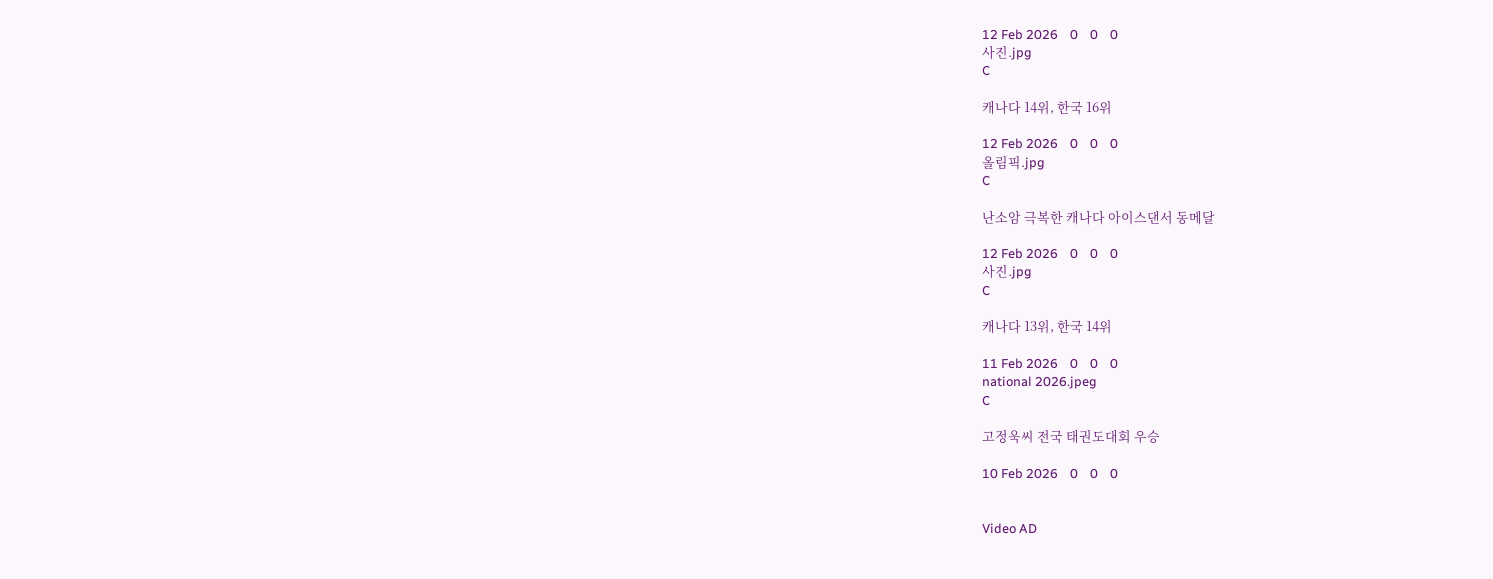12 Feb 2026    0    0    0
사진.jpg
C

캐나다 14위, 한국 16위

12 Feb 2026    0    0    0
올림픽.jpg
C

난소암 극복한 캐나다 아이스댄서 동메달

12 Feb 2026    0    0    0
사진.jpg
C

캐나다 13위, 한국 14위

11 Feb 2026    0    0    0
national 2026.jpeg
C

고정욱씨 전국 태권도대회 우승

10 Feb 2026    0    0    0


Video AD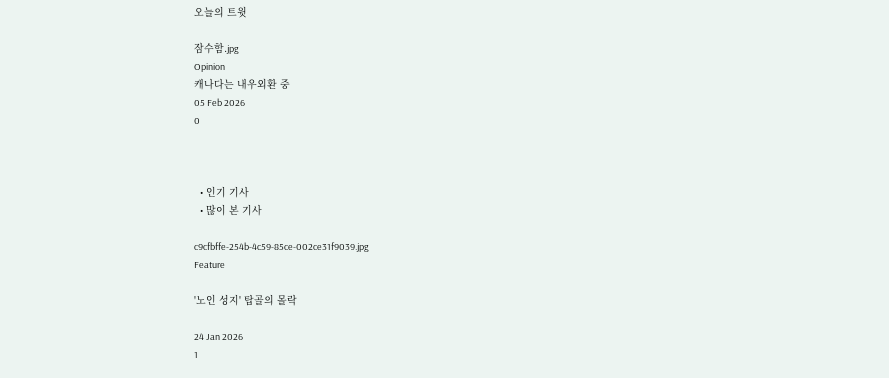오늘의 트윗

잠수함.jpg
Opinion
캐나다는 내우외환 중
05 Feb 2026
0



  • 인기 기사
  • 많이 본 기사

c9cfbffe-254b-4c59-85ce-002ce31f9039.jpg
Feature

'노인 성지' 탑골의 몰락

24 Jan 2026
1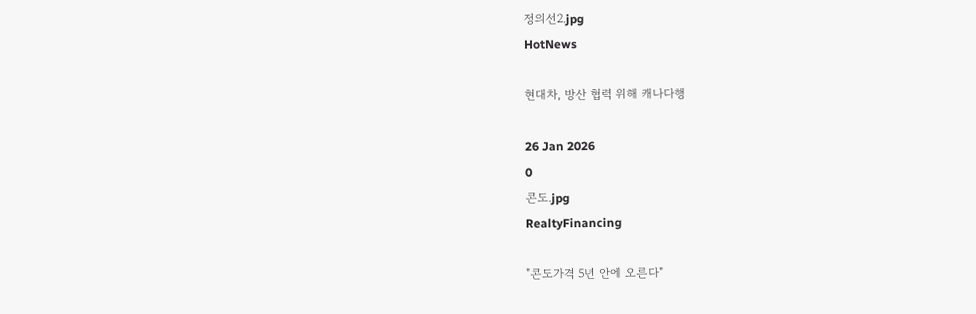정의선2.jpg
HotNews

현대차, 방산 협력 위해 캐나다행

26 Jan 2026
0
콘도.jpg
RealtyFinancing

"콘도가격 5년 안에 오른다"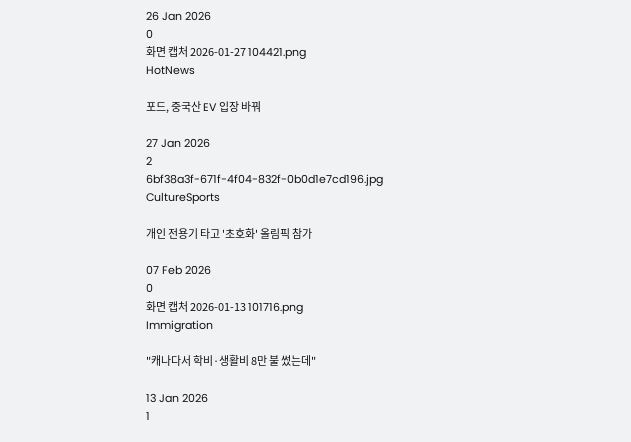26 Jan 2026
0
화면 캡처 2026-01-27 104421.png
HotNews

포드, 중국산 EV 입장 바꿔

27 Jan 2026
2
6bf38a3f-671f-4f04-832f-0b0d1e7cd196.jpg
CultureSports

개인 전용기 타고 '초호화' 올림픽 참가

07 Feb 2026
0
화면 캡처 2026-01-13 101716.png
Immigration

"캐나다서 학비·생활비 8만 불 썼는데"

13 Jan 2026
1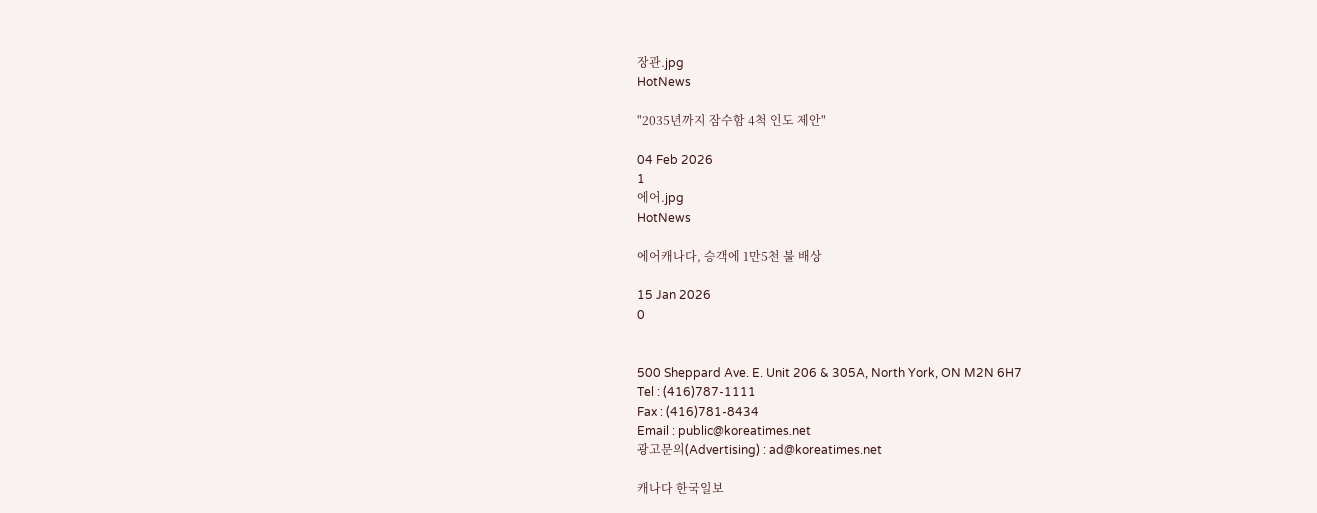장관.jpg
HotNews

"2035년까지 잠수함 4척 인도 제안"

04 Feb 2026
1
에어.jpg
HotNews

에어캐나다, 승객에 1만5천 불 배상

15 Jan 2026
0


500 Sheppard Ave. E. Unit 206 & 305A, North York, ON M2N 6H7
Tel : (416)787-1111
Fax : (416)781-8434
Email : public@koreatimes.net
광고문의(Advertising) : ad@koreatimes.net

캐나다 한국일보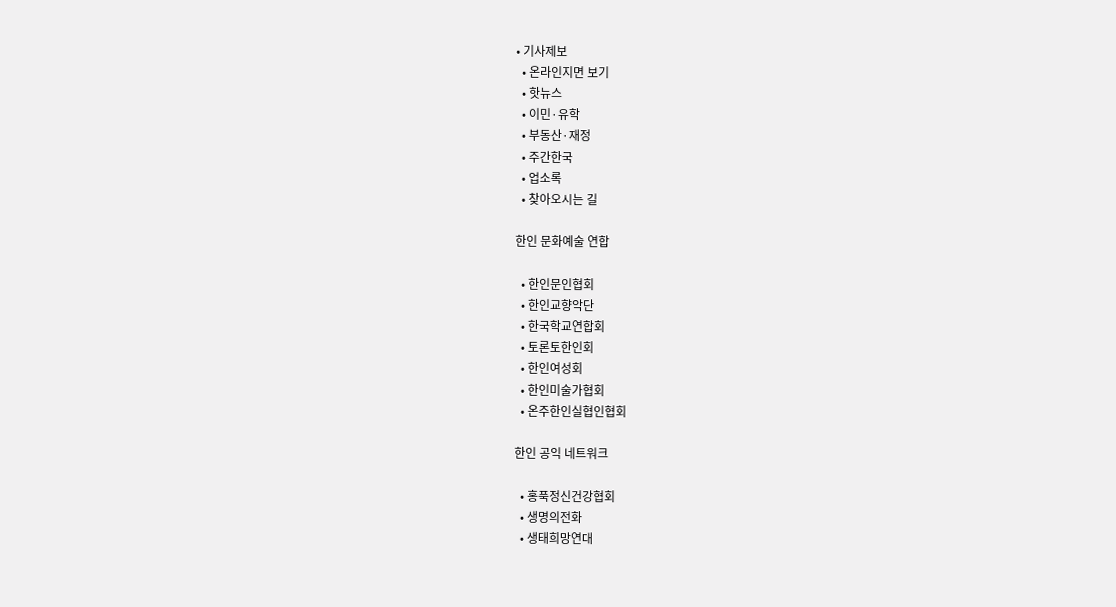• 기사제보
  • 온라인지면 보기
  • 핫뉴스
  • 이민·유학
  • 부동산·재정
  • 주간한국
  • 업소록
  • 찾아오시는 길

한인 문화예술 연합

  • 한인문인협회
  • 한인교향악단
  • 한국학교연합회
  • 토론토한인회
  • 한인여성회
  • 한인미술가협회
  • 온주한인실협인협회

한인 공익 네트워크

  • 홍푹정신건강협회
  • 생명의전화
  • 생태희망연대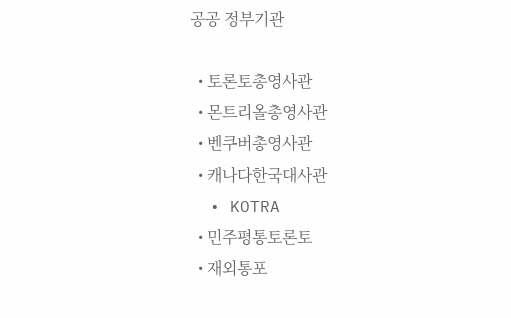공공 정부기관

  • 토론토총영사관
  • 몬트리올총영사관
  • 벤쿠버총영사관
  • 캐나다한국대사관
  • KOTRA
  • 민주평통토론토
  • 재외통포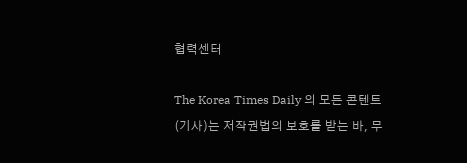협력센터

The Korea Times Daily 의 모든 콘텐트(기사)는 저작권법의 보호를 받는 바, 무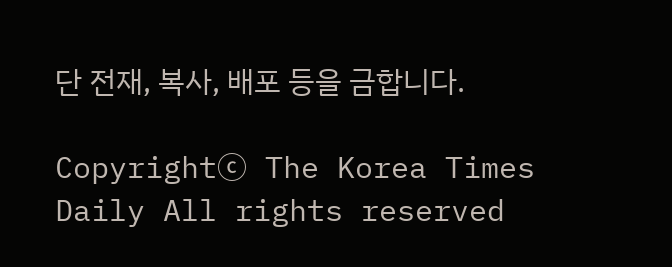단 전재, 복사, 배포 등을 금합니다.

Copyrightⓒ The Korea Times Daily All rights reserved